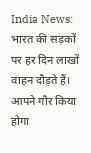India News: भारत की सड़कों पर हर दिन लाखों वाहन दौड़ते हैं। आपने गौर किया होगा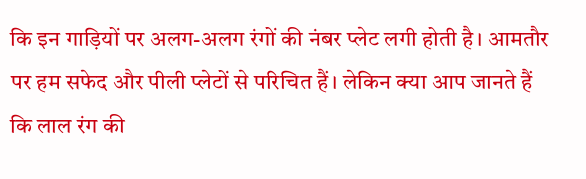कि इन गाड़ियों पर अलग-अलग रंगों की नंबर प्लेट लगी होती है। आमतौर पर हम सफेद और पीली प्लेटों से परिचित हैं। लेकिन क्या आप जानते हैं कि लाल रंग की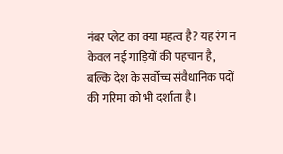नंबर प्लेट का क्या महत्व है? यह रंग न केवल नई गाड़ियों की पहचान है, बल्कि देश के सर्वोच्च संवैधानिक पदों की गरिमा को भी दर्शाता है।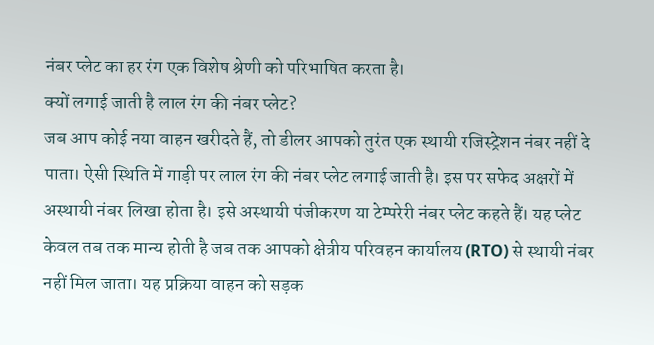नंबर प्लेट का हर रंग एक विशेष श्रेणी को परिभाषित करता है।
क्यों लगाई जाती है लाल रंग की नंबर प्लेट?
जब आप कोई नया वाहन खरीदते हैं, तो डीलर आपको तुरंत एक स्थायी रजिस्ट्रेशन नंबर नहीं दे पाता। ऐसी स्थिति में गाड़ी पर लाल रंग की नंबर प्लेट लगाई जाती है। इस पर सफेद अक्षरों में अस्थायी नंबर लिखा होता है। इसे अस्थायी पंजीकरण या टेम्परेरी नंबर प्लेट कहते हैं। यह प्लेट केवल तब तक मान्य होती है जब तक आपको क्षेत्रीय परिवहन कार्यालय (RTO) से स्थायी नंबर नहीं मिल जाता। यह प्रक्रिया वाहन को सड़क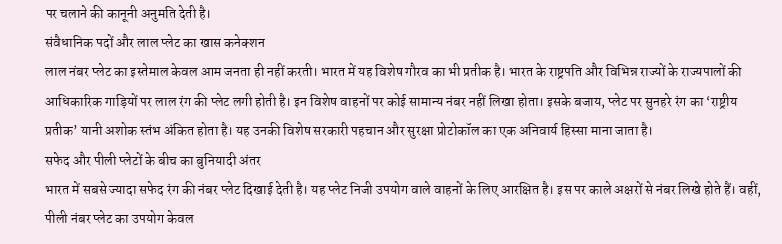पर चलाने की कानूनी अनुमति देती है।
संवैधानिक पदों और लाल प्लेट का खास कनेक्शन
लाल नंबर प्लेट का इस्तेमाल केवल आम जनता ही नहीं करती। भारत में यह विशेष गौरव का भी प्रतीक है। भारत के राष्ट्रपति और विभिन्न राज्यों के राज्यपालों की आधिकारिक गाड़ियों पर लाल रंग की प्लेट लगी होती है। इन विशेष वाहनों पर कोई सामान्य नंबर नहीं लिखा होता। इसके बजाय, प्लेट पर सुनहरे रंग का ‘राष्ट्रीय प्रतीक’ यानी अशोक स्तंभ अंकित होता है। यह उनकी विशेष सरकारी पहचान और सुरक्षा प्रोटोकॉल का एक अनिवार्य हिस्सा माना जाता है।
सफेद और पीली प्लेटों के बीच का बुनियादी अंतर
भारत में सबसे ज्यादा सफेद रंग की नंबर प्लेट दिखाई देती है। यह प्लेट निजी उपयोग वाले वाहनों के लिए आरक्षित है। इस पर काले अक्षरों से नंबर लिखे होते हैं। वहीं, पीली नंबर प्लेट का उपयोग केवल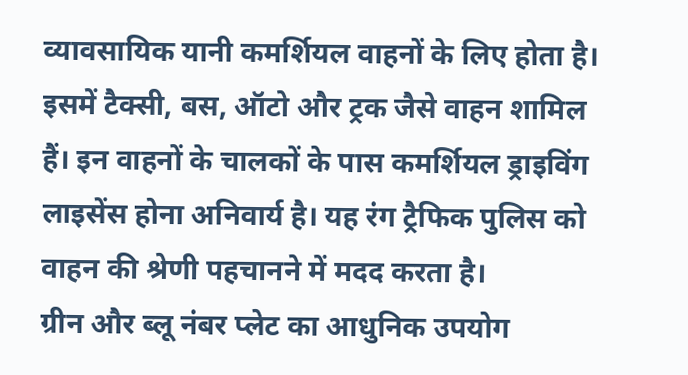व्यावसायिक यानी कमर्शियल वाहनों के लिए होता है। इसमें टैक्सी, बस, ऑटो और ट्रक जैसे वाहन शामिल हैं। इन वाहनों के चालकों के पास कमर्शियल ड्राइविंग लाइसेंस होना अनिवार्य है। यह रंग ट्रैफिक पुलिस को वाहन की श्रेणी पहचानने में मदद करता है।
ग्रीन और ब्लू नंबर प्लेट का आधुनिक उपयोग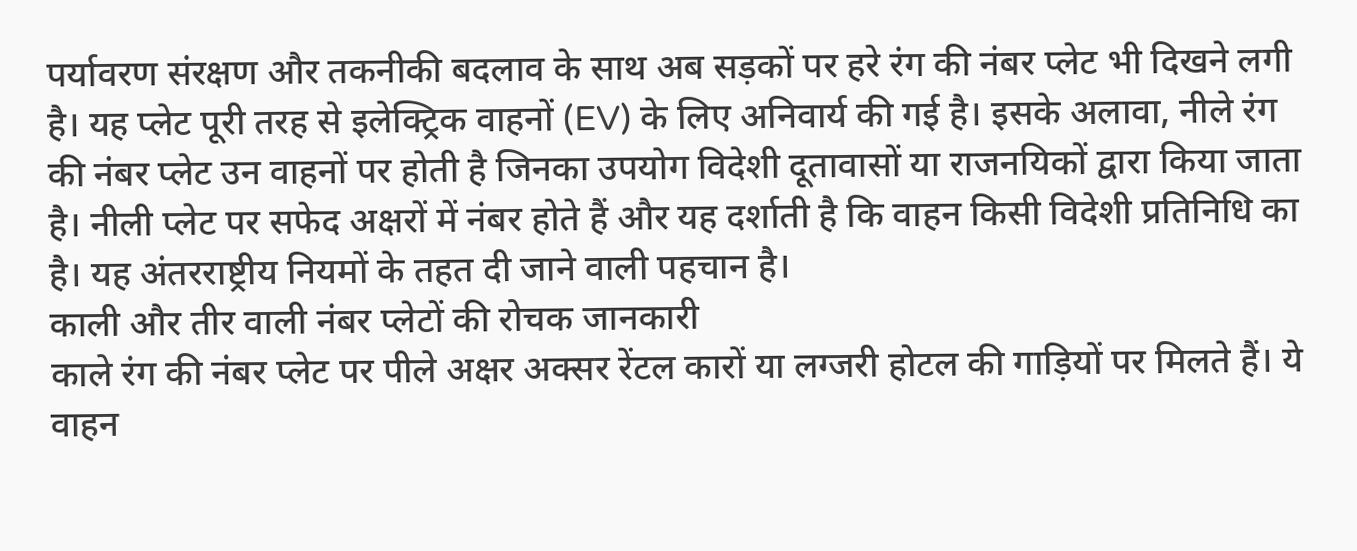पर्यावरण संरक्षण और तकनीकी बदलाव के साथ अब सड़कों पर हरे रंग की नंबर प्लेट भी दिखने लगी है। यह प्लेट पूरी तरह से इलेक्ट्रिक वाहनों (EV) के लिए अनिवार्य की गई है। इसके अलावा, नीले रंग की नंबर प्लेट उन वाहनों पर होती है जिनका उपयोग विदेशी दूतावासों या राजनयिकों द्वारा किया जाता है। नीली प्लेट पर सफेद अक्षरों में नंबर होते हैं और यह दर्शाती है कि वाहन किसी विदेशी प्रतिनिधि का है। यह अंतरराष्ट्रीय नियमों के तहत दी जाने वाली पहचान है।
काली और तीर वाली नंबर प्लेटों की रोचक जानकारी
काले रंग की नंबर प्लेट पर पीले अक्षर अक्सर रेंटल कारों या लग्जरी होटल की गाड़ियों पर मिलते हैं। ये वाहन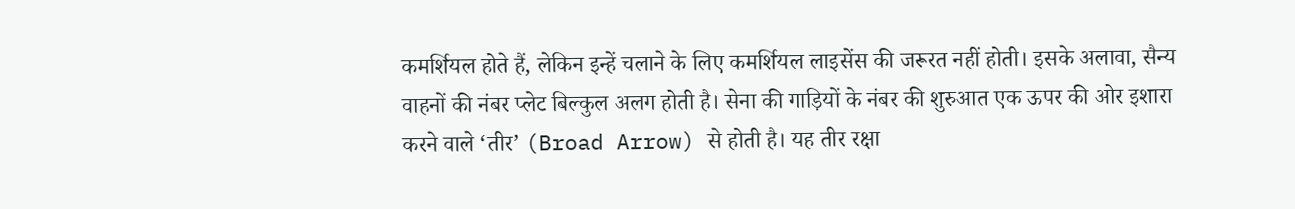कमर्शियल होते हैं, लेकिन इन्हें चलाने के लिए कमर्शियल लाइसेंस की जरूरत नहीं होती। इसके अलावा, सैन्य वाहनों की नंबर प्लेट बिल्कुल अलग होती है। सेना की गाड़ियों के नंबर की शुरुआत एक ऊपर की ओर इशारा करने वाले ‘तीर’ (Broad Arrow) से होती है। यह तीर रक्षा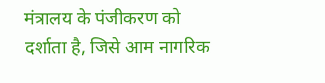मंत्रालय के पंजीकरण को दर्शाता है, जिसे आम नागरिक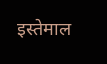इस्तेमाल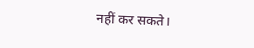नहीं कर सकते।